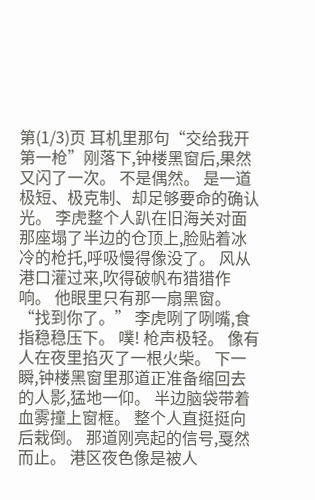第(1/3)页 耳机里那句“交给我开第一枪”刚落下,钟楼黑窗后,果然又闪了一次。 不是偶然。 是一道极短、极克制、却足够要命的确认光。 李虎整个人趴在旧海关对面那座塌了半边的仓顶上,脸贴着冰冷的枪托,呼吸慢得像没了。 风从港口灌过来,吹得破帆布猎猎作响。 他眼里只有那一扇黑窗。 “找到你了。” 李虎咧了咧嘴,食指稳稳压下。 噗! 枪声极轻。 像有人在夜里掐灭了一根火柴。 下一瞬,钟楼黑窗里那道正准备缩回去的人影,猛地一仰。 半边脑袋带着血雾撞上窗框。 整个人直挺挺向后栽倒。 那道刚亮起的信号,戛然而止。 港区夜色像是被人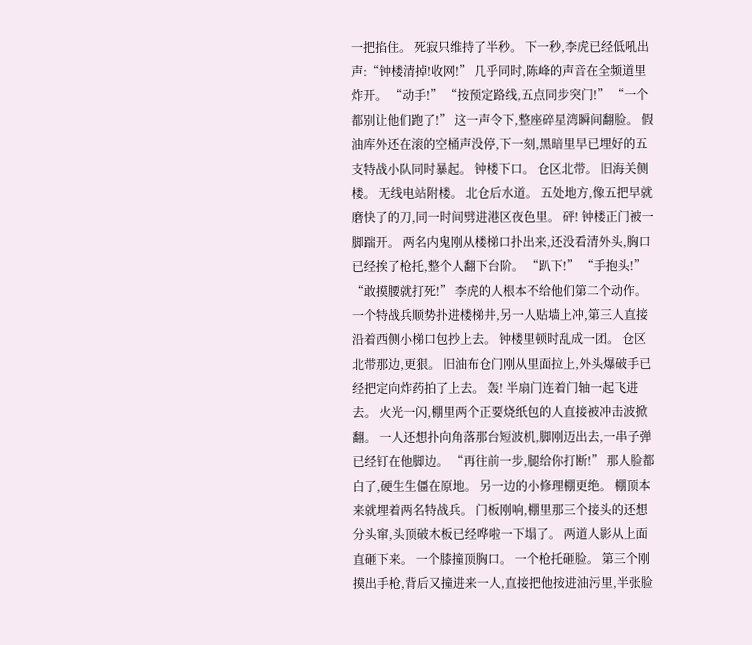一把掐住。 死寂只维持了半秒。 下一秒,李虎已经低吼出声:“钟楼清掉!收网!” 几乎同时,陈峰的声音在全频道里炸开。 “动手!” “按预定路线,五点同步突门!” “一个都别让他们跑了!” 这一声令下,整座碎星湾瞬间翻脸。 假油库外还在滚的空桶声没停,下一刻,黑暗里早已埋好的五支特战小队同时暴起。 钟楼下口。 仓区北带。 旧海关侧楼。 无线电站附楼。 北仓后水道。 五处地方,像五把早就磨快了的刀,同一时间劈进港区夜色里。 砰! 钟楼正门被一脚踹开。 两名内鬼刚从楼梯口扑出来,还没看清外头,胸口已经挨了枪托,整个人翻下台阶。 “趴下!” “手抱头!” “敢摸腰就打死!” 李虎的人根本不给他们第二个动作。 一个特战兵顺势扑进楼梯井,另一人贴墙上冲,第三人直接沿着西侧小梯口包抄上去。 钟楼里顿时乱成一团。 仓区北带那边,更狠。 旧油布仓门刚从里面拉上,外头爆破手已经把定向炸药拍了上去。 轰! 半扇门连着门轴一起飞进去。 火光一闪,棚里两个正要烧纸包的人直接被冲击波掀翻。 一人还想扑向角落那台短波机,脚刚迈出去,一串子弹已经钉在他脚边。 “再往前一步,腿给你打断!” 那人脸都白了,硬生生僵在原地。 另一边的小修理棚更绝。 棚顶本来就埋着两名特战兵。 门板刚响,棚里那三个接头的还想分头窜,头顶破木板已经哗啦一下塌了。 两道人影从上面直砸下来。 一个膝撞顶胸口。 一个枪托砸脸。 第三个刚摸出手枪,背后又撞进来一人,直接把他按进油污里,半张脸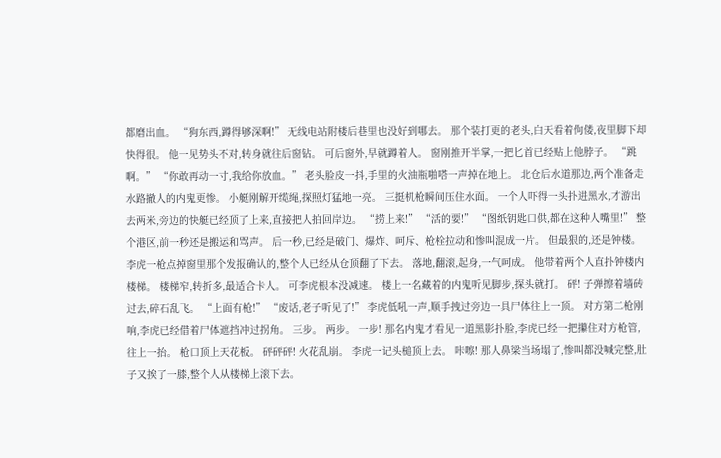都磨出血。 “狗东西,蹲得够深啊!” 无线电站附楼后巷里也没好到哪去。 那个装打更的老头,白天看着佝偻,夜里脚下却快得很。 他一见势头不对,转身就往后窗钻。 可后窗外,早就蹲着人。 窗刚推开半掌,一把匕首已经贴上他脖子。 “跳啊。” “你敢再动一寸,我给你放血。” 老头脸皮一抖,手里的火油瓶啪嗒一声掉在地上。 北仓后水道那边,两个准备走水路撤人的内鬼更惨。 小艇刚解开缆绳,探照灯猛地一亮。 三挺机枪瞬间压住水面。 一个人吓得一头扑进黑水,才游出去两米,旁边的快艇已经顶了上来,直接把人拍回岸边。 “捞上来!” “活的要!” “图纸钥匙口供,都在这种人嘴里!” 整个港区,前一秒还是搬运和骂声。 后一秒,已经是破门、爆炸、呵斥、枪栓拉动和惨叫混成一片。 但最狠的,还是钟楼。 李虎一枪点掉窗里那个发报确认的,整个人已经从仓顶翻了下去。 落地,翻滚,起身,一气呵成。 他带着两个人直扑钟楼内楼梯。 楼梯窄,转折多,最适合卡人。 可李虎根本没减速。 楼上一名藏着的内鬼听见脚步,探头就打。 砰! 子弹擦着墙砖过去,碎石乱飞。 “上面有枪!” “废话,老子听见了!” 李虎低吼一声,顺手拽过旁边一具尸体往上一顶。 对方第二枪刚响,李虎已经借着尸体遮挡冲过拐角。 三步。 两步。 一步! 那名内鬼才看见一道黑影扑脸,李虎已经一把攥住对方枪管,往上一抬。 枪口顶上天花板。 砰砰砰! 火花乱崩。 李虎一记头槌顶上去。 咔嚓! 那人鼻梁当场塌了,惨叫都没喊完整,肚子又挨了一膝,整个人从楼梯上滚下去。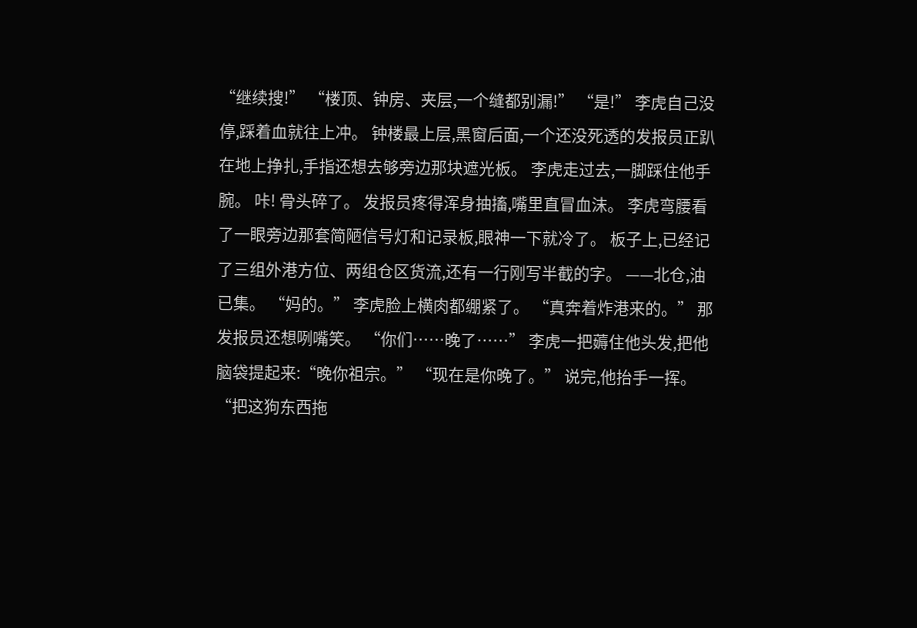“继续搜!” “楼顶、钟房、夹层,一个缝都别漏!” “是!” 李虎自己没停,踩着血就往上冲。 钟楼最上层,黑窗后面,一个还没死透的发报员正趴在地上挣扎,手指还想去够旁边那块遮光板。 李虎走过去,一脚踩住他手腕。 咔! 骨头碎了。 发报员疼得浑身抽搐,嘴里直冒血沫。 李虎弯腰看了一眼旁边那套简陋信号灯和记录板,眼神一下就冷了。 板子上,已经记了三组外港方位、两组仓区货流,还有一行刚写半截的字。 ——北仓,油已集。 “妈的。” 李虎脸上横肉都绷紧了。 “真奔着炸港来的。” 那发报员还想咧嘴笑。 “你们……晚了……” 李虎一把薅住他头发,把他脑袋提起来:“晚你祖宗。” “现在是你晚了。” 说完,他抬手一挥。 “把这狗东西拖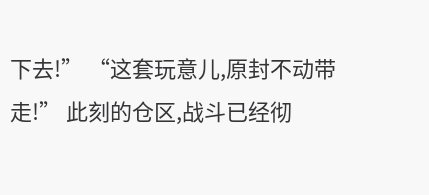下去!” “这套玩意儿,原封不动带走!” 此刻的仓区,战斗已经彻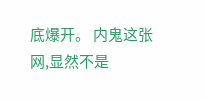底爆开。 内鬼这张网,显然不是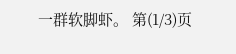一群软脚虾。 第(1/3)页